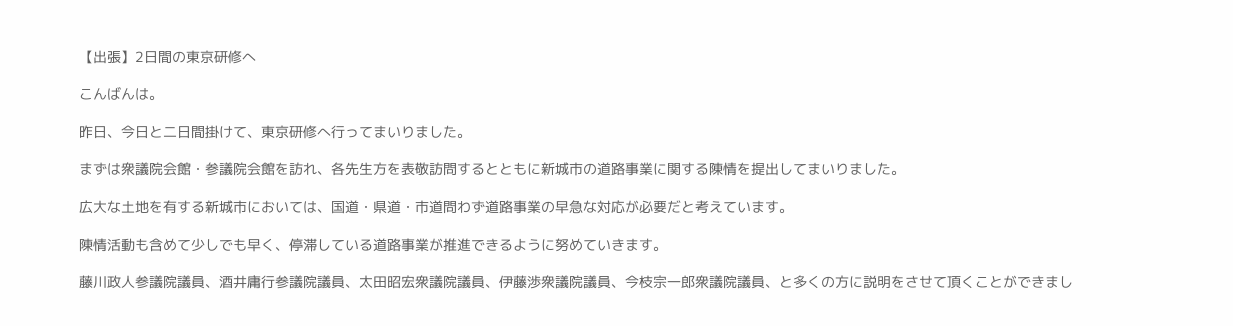【出張】2日間の東京研修へ

こんばんは。

昨日、今日と二日間掛けて、東京研修へ行ってまいりました。

まずは衆議院会館・参議院会館を訪れ、各先生方を表敬訪問するとともに新城市の道路事業に関する陳情を提出してまいりました。

広大な土地を有する新城市においては、国道・県道・市道問わず道路事業の早急な対応が必要だと考えています。

陳情活動も含めて少しでも早く、停滞している道路事業が推進できるように努めていきます。

藤川政人参議院議員、酒井庸行参議院議員、太田昭宏衆議院議員、伊藤渉衆議院議員、今枝宗一郎衆議院議員、と多くの方に説明をさせて頂くことができまし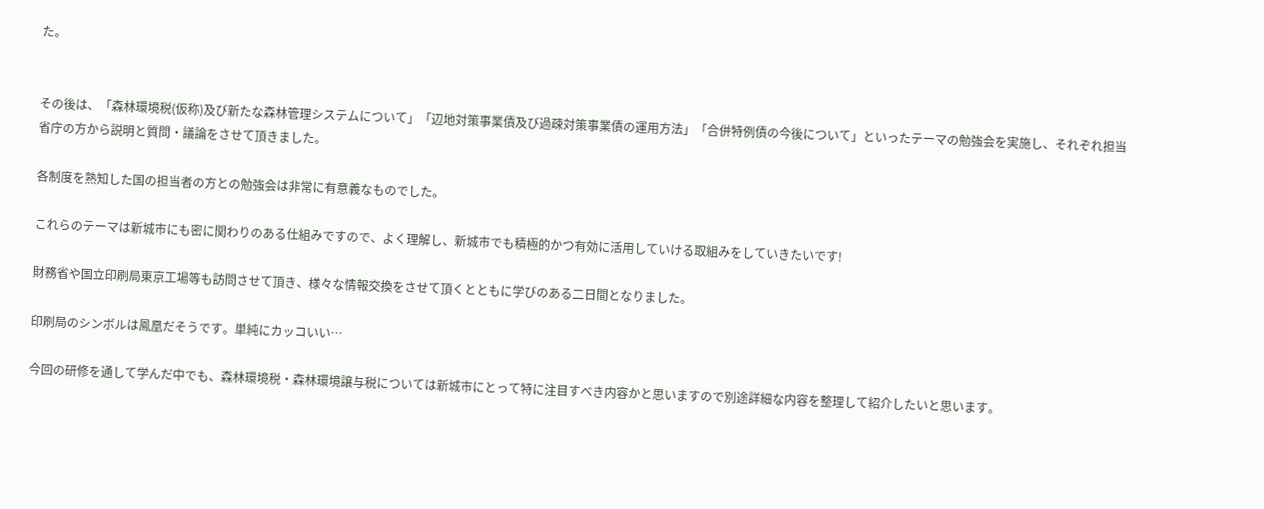た。


その後は、「森林環境税(仮称)及び新たな森林管理システムについて」「辺地対策事業債及び過疎対策事業債の運用方法」「合併特例債の今後について」といったテーマの勉強会を実施し、それぞれ担当省庁の方から説明と質問・議論をさせて頂きました。

各制度を熟知した国の担当者の方との勉強会は非常に有意義なものでした。

これらのテーマは新城市にも密に関わりのある仕組みですので、よく理解し、新城市でも積極的かつ有効に活用していける取組みをしていきたいです!

財務省や国立印刷局東京工場等も訪問させて頂き、様々な情報交換をさせて頂くとともに学びのある二日間となりました。

印刷局のシンボルは鳳凰だそうです。単純にカッコいい…

今回の研修を通して学んだ中でも、森林環境税・森林環境譲与税については新城市にとって特に注目すべき内容かと思いますので別途詳細な内容を整理して紹介したいと思います。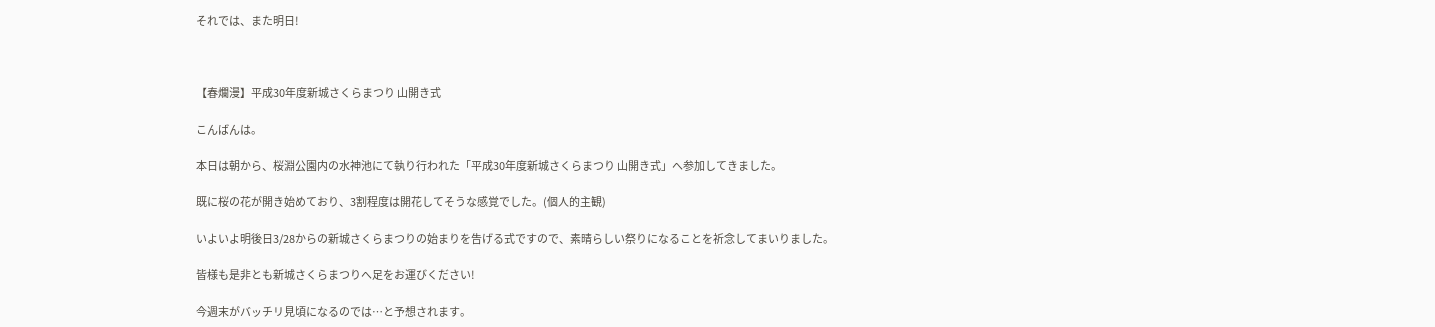それでは、また明日!



【春爛漫】平成30年度新城さくらまつり 山開き式

こんばんは。

本日は朝から、桜淵公園内の水神池にて執り行われた「平成30年度新城さくらまつり 山開き式」へ参加してきました。

既に桜の花が開き始めており、3割程度は開花してそうな感覚でした。(個人的主観)

いよいよ明後日3/28からの新城さくらまつりの始まりを告げる式ですので、素晴らしい祭りになることを祈念してまいりました。

皆様も是非とも新城さくらまつりへ足をお運びください!

今週末がバッチリ見頃になるのでは…と予想されます。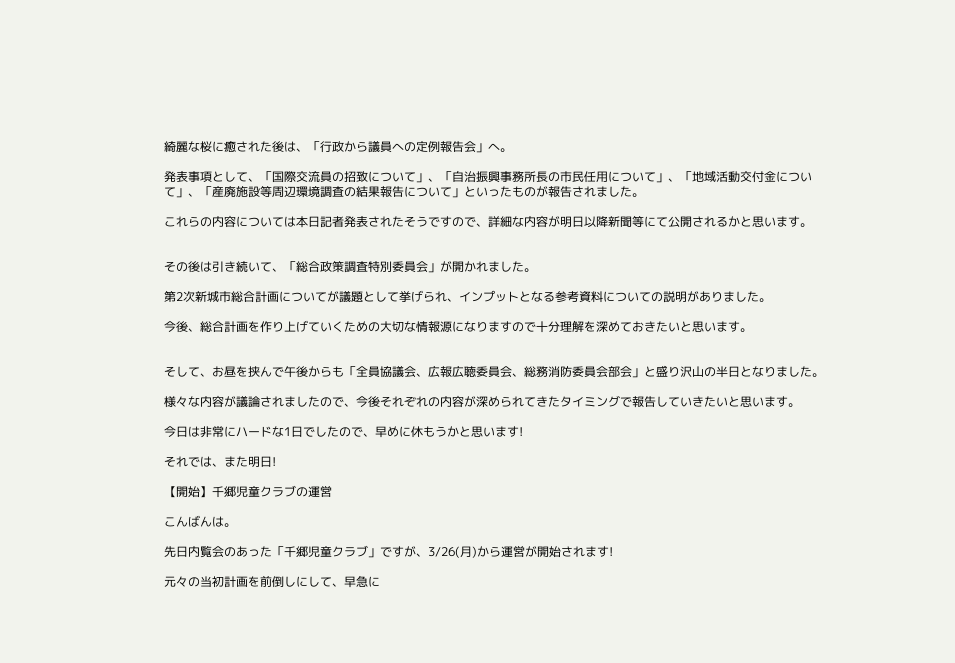綺麗な桜に癒された後は、「行政から議員への定例報告会」へ。

発表事項として、「国際交流員の招致について」、「自治振興事務所長の市民任用について」、「地域活動交付金について」、「産廃施設等周辺環境調査の結果報告について」といったものが報告されました。

これらの内容については本日記者発表されたそうですので、詳細な内容が明日以降新聞等にて公開されるかと思います。


その後は引き続いて、「総合政策調査特別委員会」が開かれました。

第2次新城市総合計画についてが議題として挙げられ、インプットとなる参考資料についての説明がありました。

今後、総合計画を作り上げていくための大切な情報源になりますので十分理解を深めておきたいと思います。


そして、お昼を挟んで午後からも「全員協議会、広報広聴委員会、総務消防委員会部会」と盛り沢山の半日となりました。

様々な内容が議論されましたので、今後それぞれの内容が深められてきたタイミングで報告していきたいと思います。

今日は非常にハードな1日でしたので、早めに休もうかと思います!

それでは、また明日!

【開始】千郷児童クラブの運営

こんばんは。

先日内覧会のあった「千郷児童クラブ」ですが、3/26(月)から運営が開始されます!

元々の当初計画を前倒しにして、早急に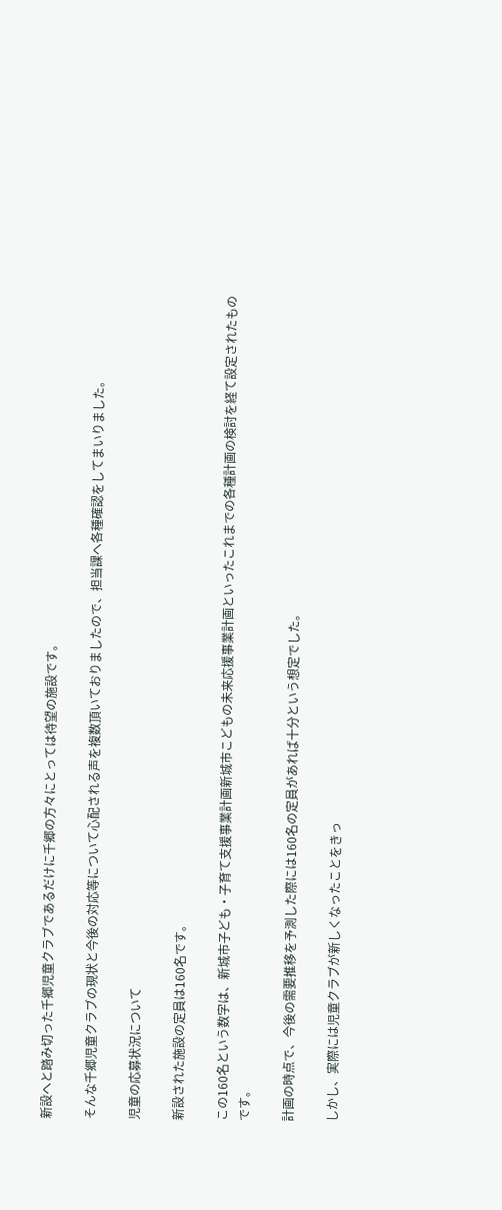新設へと踏み切った千郷児童クラブであるだけに千郷の方々にとっては待望の施設です。

そんな千郷児童クラブの現状と今後の対応等について心配される声を複数頂いておりましたので、担当課へ各種確認をしてまいりました。

児童の応募状況について

新設された施設の定員は160名です。

この160名という数字は、新城市子ども・子育て支援事業計画新城市こどもの未来応援事業計画といったこれまでの各種計画の検討を経て設定されたものです。

計画の時点で、今後の需要推移を予測した際には160名の定員があれば十分という想定でした。

しかし、実際には児童クラブが新しくなったことをきっ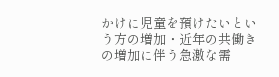かけに児童を預けたいという方の増加・近年の共働きの増加に伴う急激な需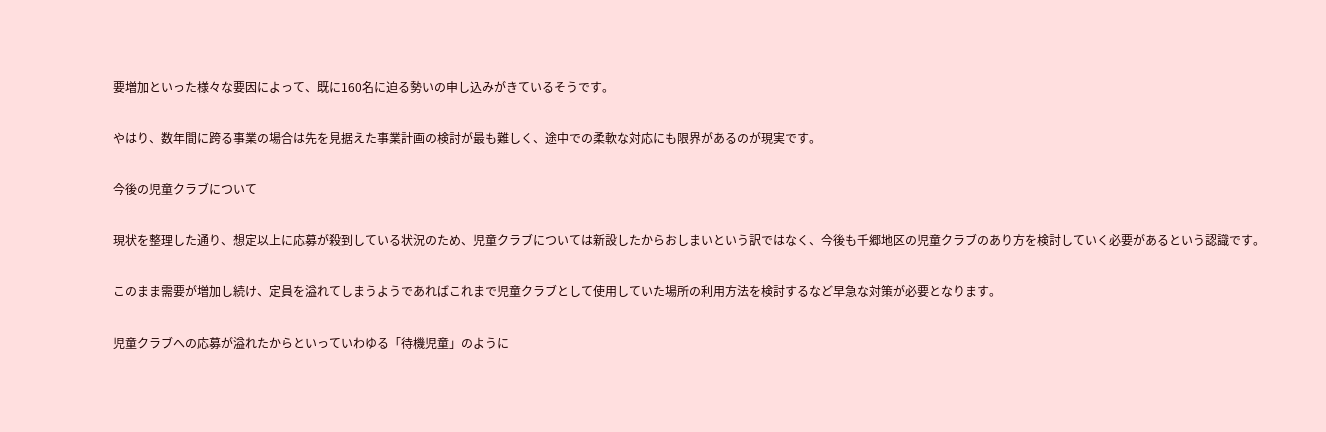要増加といった様々な要因によって、既に160名に迫る勢いの申し込みがきているそうです。

やはり、数年間に跨る事業の場合は先を見据えた事業計画の検討が最も難しく、途中での柔軟な対応にも限界があるのが現実です。

今後の児童クラブについて

現状を整理した通り、想定以上に応募が殺到している状況のため、児童クラブについては新設したからおしまいという訳ではなく、今後も千郷地区の児童クラブのあり方を検討していく必要があるという認識です。

このまま需要が増加し続け、定員を溢れてしまうようであればこれまで児童クラブとして使用していた場所の利用方法を検討するなど早急な対策が必要となります。

児童クラブへの応募が溢れたからといっていわゆる「待機児童」のように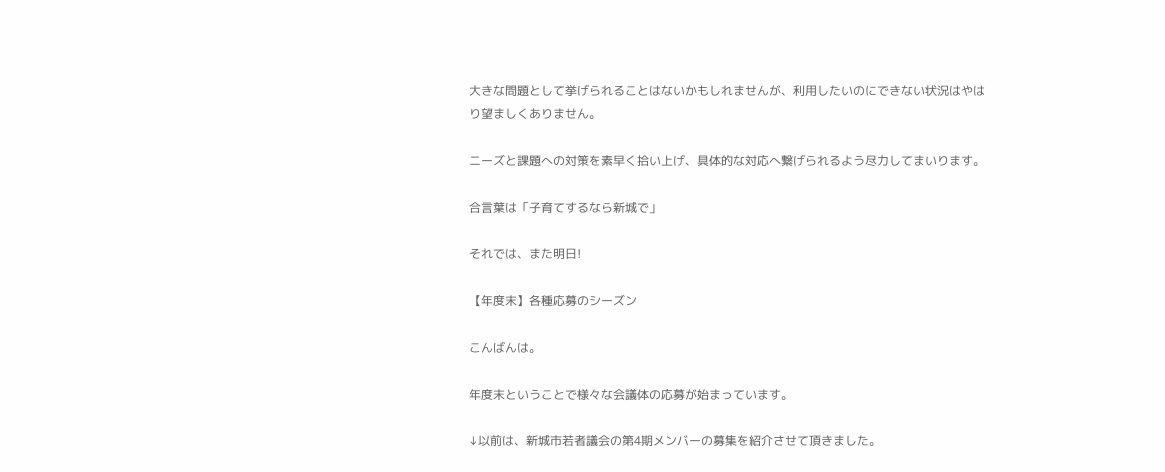大きな問題として挙げられることはないかもしれませんが、利用したいのにできない状況はやはり望ましくありません。

ニーズと課題への対策を素早く拾い上げ、具体的な対応へ繋げられるよう尽力してまいります。

合言葉は「子育てするなら新城で」

それでは、また明日!

【年度末】各種応募のシーズン

こんばんは。

年度末ということで様々な会議体の応募が始まっています。

↓以前は、新城市若者議会の第4期メンバーの募集を紹介させて頂きました。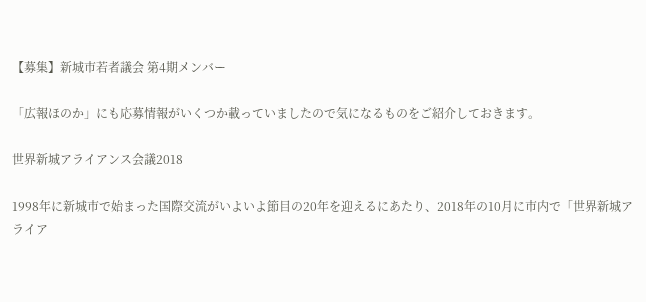【募集】新城市若者議会 第4期メンバー

「広報ほのか」にも応募情報がいくつか載っていましたので気になるものをご紹介しておきます。

世界新城アライアンス会議2018

1998年に新城市で始まった国際交流がいよいよ節目の20年を迎えるにあたり、2018年の10月に市内で「世界新城アライア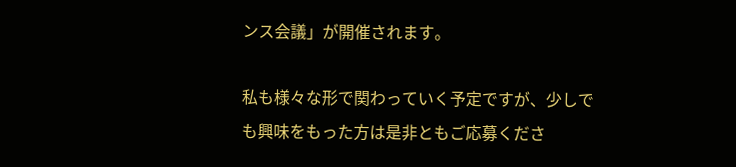ンス会議」が開催されます。

私も様々な形で関わっていく予定ですが、少しでも興味をもった方は是非ともご応募くださ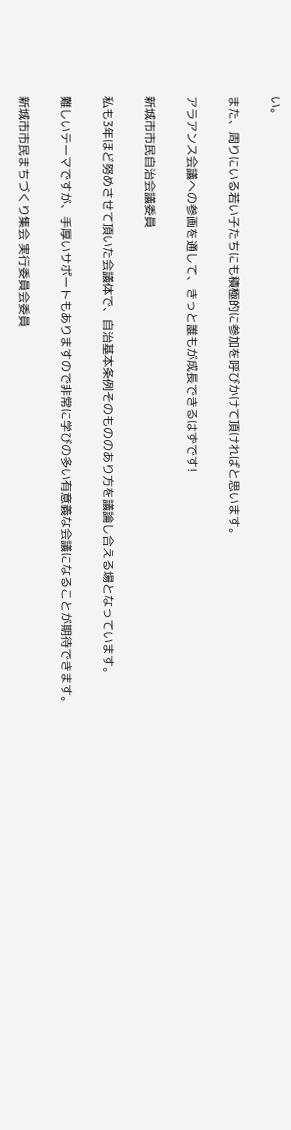い。

また、周りにいる若い子たちにも積極的に参加を呼びかけて頂ければと思います。

アラアンス会議への参画を通して、きっと誰もが成長できるはずです!

新城市市民自治会議委員

私も3年ほど努めさせて頂いた会議体で、自治基本条例そのもののあり方を議論し合える場となっています。

難しいテーマですが、手厚いサポートもありますので非常に学びの多い有意義な会議になることが期待できます。

新城市市民まちづくり集会 実行委員会委員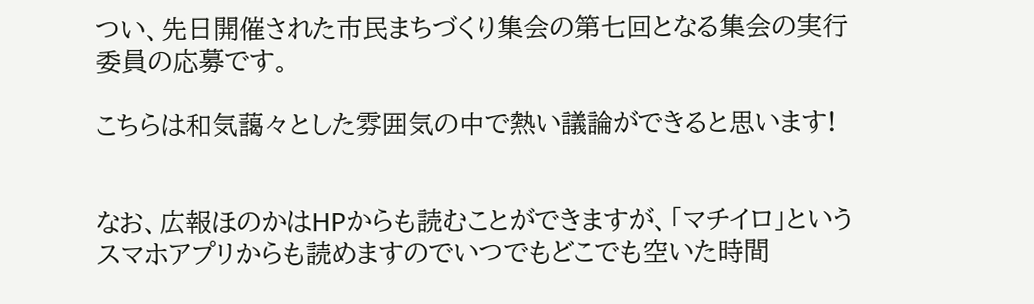つい、先日開催された市民まちづくり集会の第七回となる集会の実行委員の応募です。

こちらは和気藹々とした雰囲気の中で熱い議論ができると思います!


なお、広報ほのかはHPからも読むことができますが、「マチイロ」というスマホアプリからも読めますのでいつでもどこでも空いた時間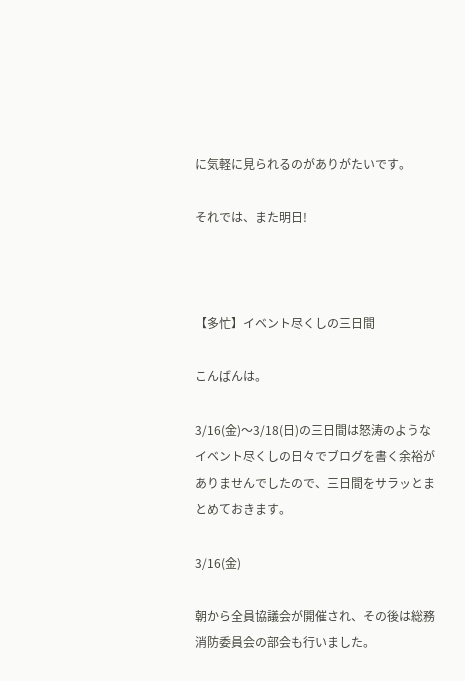に気軽に見られるのがありがたいです。

それでは、また明日!



【多忙】イベント尽くしの三日間

こんばんは。

3/16(金)〜3/18(日)の三日間は怒涛のようなイベント尽くしの日々でブログを書く余裕がありませんでしたので、三日間をサラッとまとめておきます。

3/16(金)

朝から全員協議会が開催され、その後は総務消防委員会の部会も行いました。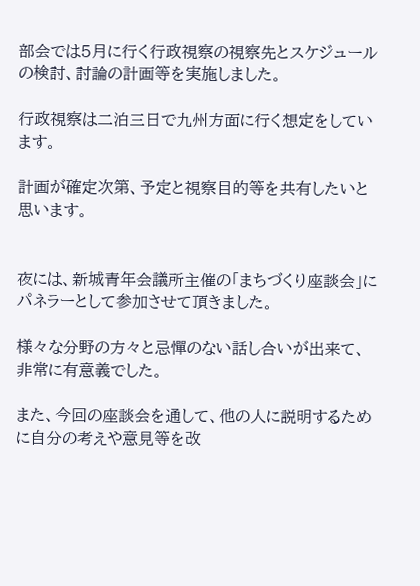部会では5月に行く行政視察の視察先とスケジュールの検討、討論の計画等を実施しました。

行政視察は二泊三日で九州方面に行く想定をしています。

計画が確定次第、予定と視察目的等を共有したいと思います。


夜には、新城青年会議所主催の「まちづくり座談会」にパネラーとして参加させて頂きました。

様々な分野の方々と忌憚のない話し合いが出来て、非常に有意義でした。

また、今回の座談会を通して、他の人に説明するために自分の考えや意見等を改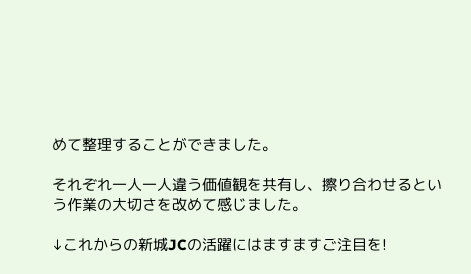めて整理することができました。

それぞれ一人一人違う価値観を共有し、擦り合わせるという作業の大切さを改めて感じました。

↓これからの新城JCの活躍にはますますご注目を!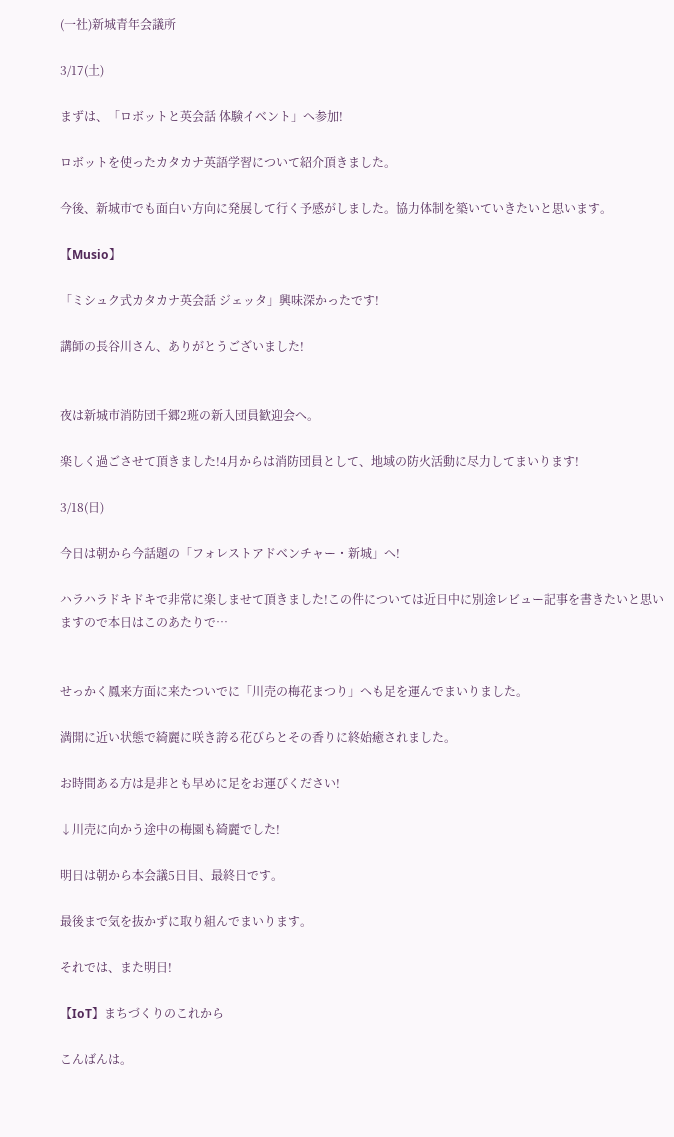(一社)新城青年会議所

3/17(土)

まずは、「ロボットと英会話 体験イベント」へ参加!

ロボットを使ったカタカナ英語学習について紹介頂きました。

今後、新城市でも面白い方向に発展して行く予感がしました。協力体制を築いていきたいと思います。

【Musio】

「ミシュク式カタカナ英会話 ジェッタ」興味深かったです!

講師の長谷川さん、ありがとうございました!


夜は新城市消防団千郷2班の新入団員歓迎会へ。

楽しく過ごさせて頂きました!4月からは消防団員として、地域の防火活動に尽力してまいります!

3/18(日)

今日は朝から今話題の「フォレストアドベンチャー・新城」へ!

ハラハラドキドキで非常に楽しませて頂きました!この件については近日中に別途レビュー記事を書きたいと思いますので本日はこのあたりで…


せっかく鳳来方面に来たついでに「川売の梅花まつり」へも足を運んでまいりました。

満開に近い状態で綺麗に咲き誇る花びらとその香りに終始癒されました。

お時間ある方は是非とも早めに足をお運びください!

↓川売に向かう途中の梅園も綺麗でした!

明日は朝から本会議5日目、最終日です。

最後まで気を抜かずに取り組んでまいります。

それでは、また明日!

【IoT】まちづくりのこれから

こんばんは。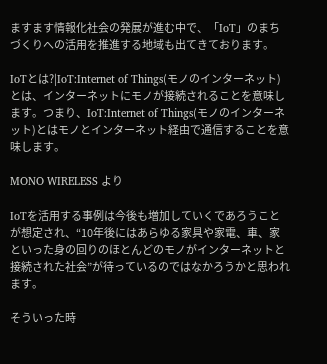ますます情報化社会の発展が進む中で、「IoT」のまちづくりへの活用を推進する地域も出てきております。

IoTとは?|IoT:Internet of Things(モノのインターネット)とは、インターネットにモノが接続されることを意味します。つまり、IoT:Internet of Things(モノのインターネット)とはモノとインターネット経由で通信することを意味します。

MONO WIRELESS より

IoTを活用する事例は今後も増加していくであろうことが想定され、“10年後にはあらゆる家具や家電、車、家といった身の回りのほとんどのモノがインターネットと接続された社会”が待っているのではなかろうかと思われます。

そういった時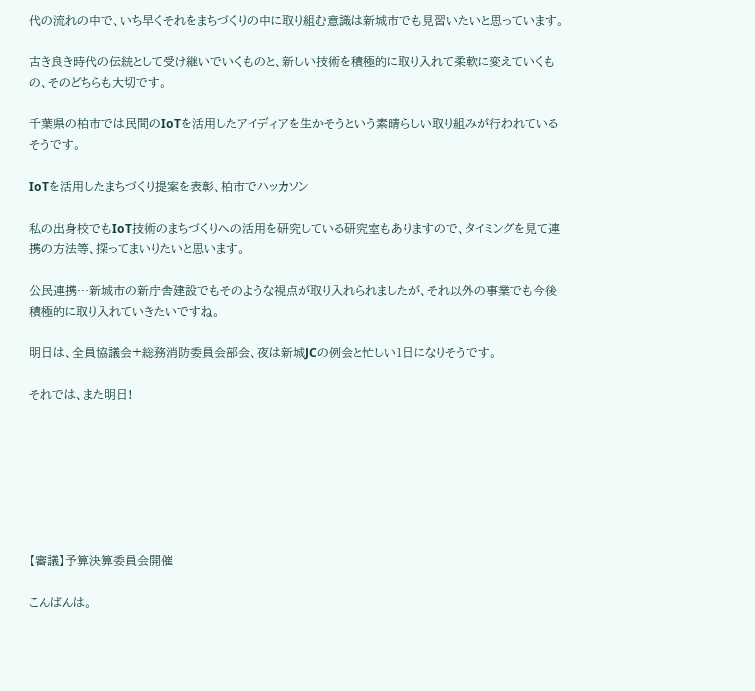代の流れの中で、いち早くそれをまちづくりの中に取り組む意識は新城市でも見習いたいと思っています。

古き良き時代の伝統として受け継いでいくものと、新しい技術を積極的に取り入れて柔軟に変えていくもの、そのどちらも大切です。

千葉県の柏市では民間のIoTを活用したアイディアを生かそうという素晴らしい取り組みが行われているそうです。

IoTを活用したまちづくり提案を表彰、柏市でハッカソン

私の出身校でもIoT技術のまちづくりへの活用を研究している研究室もありますので、タイミングを見て連携の方法等、探ってまいりたいと思います。

公民連携…新城市の新庁舎建設でもそのような視点が取り入れられましたが、それ以外の事業でも今後積極的に取り入れていきたいですね。

明日は、全員協議会+総務消防委員会部会、夜は新城JCの例会と忙しい1日になりそうです。

それでは、また明日!







【審議】予算決算委員会開催

こんばんは。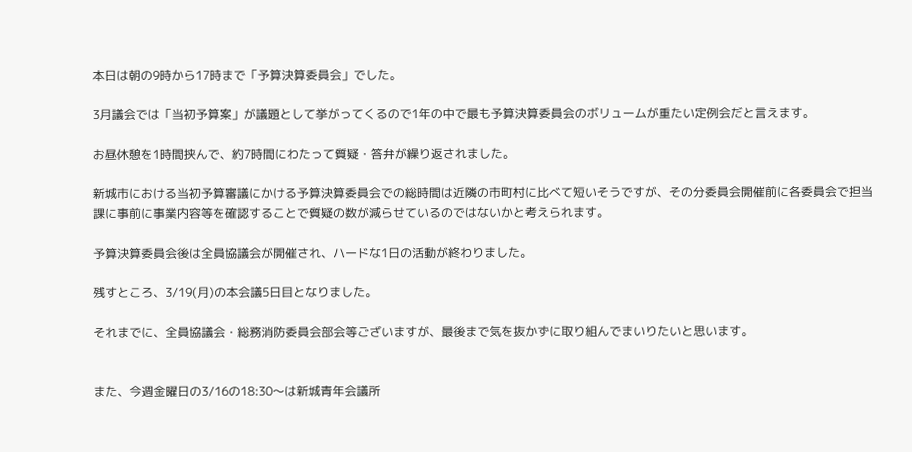本日は朝の9時から17時まで「予算決算委員会」でした。

3月議会では「当初予算案」が議題として挙がってくるので1年の中で最も予算決算委員会のボリュームが重たい定例会だと言えます。

お昼休憩を1時間挟んで、約7時間にわたって質疑・答弁が繰り返されました。

新城市における当初予算審議にかける予算決算委員会での総時間は近隣の市町村に比べて短いそうですが、その分委員会開催前に各委員会で担当課に事前に事業内容等を確認することで質疑の数が減らせているのではないかと考えられます。

予算決算委員会後は全員協議会が開催され、ハードな1日の活動が終わりました。

残すところ、3/19(月)の本会議5日目となりました。

それまでに、全員協議会・総務消防委員会部会等ございますが、最後まで気を抜かずに取り組んでまいりたいと思います。


また、今週金曜日の3/16の18:30〜は新城青年会議所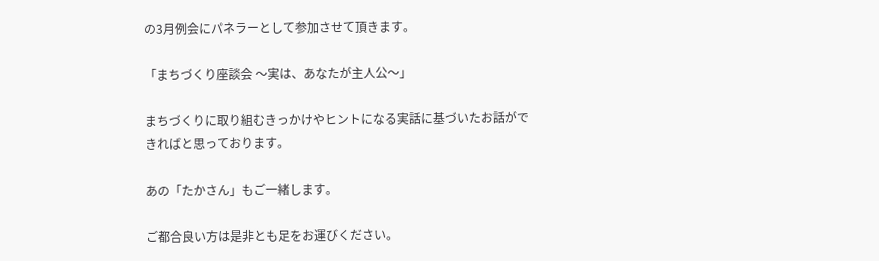の3月例会にパネラーとして参加させて頂きます。

「まちづくり座談会 〜実は、あなたが主人公〜」

まちづくりに取り組むきっかけやヒントになる実話に基づいたお話ができればと思っております。

あの「たかさん」もご一緒します。

ご都合良い方は是非とも足をお運びください。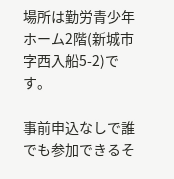場所は勤労青少年ホーム2階(新城市字西入船5-2)です。

事前申込なしで誰でも参加できるそ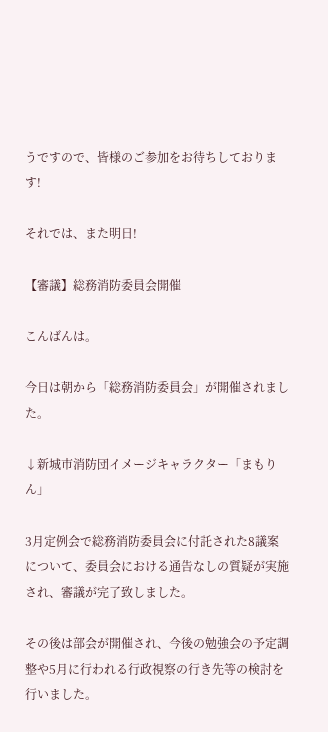うですので、皆様のご参加をお待ちしております!

それでは、また明日!

【審議】総務消防委員会開催

こんばんは。

今日は朝から「総務消防委員会」が開催されました。

↓新城市消防団イメージキャラクター「まもりん」

3月定例会で総務消防委員会に付託された8議案について、委員会における通告なしの質疑が実施され、審議が完了致しました。

その後は部会が開催され、今後の勉強会の予定調整や5月に行われる行政視察の行き先等の検討を行いました。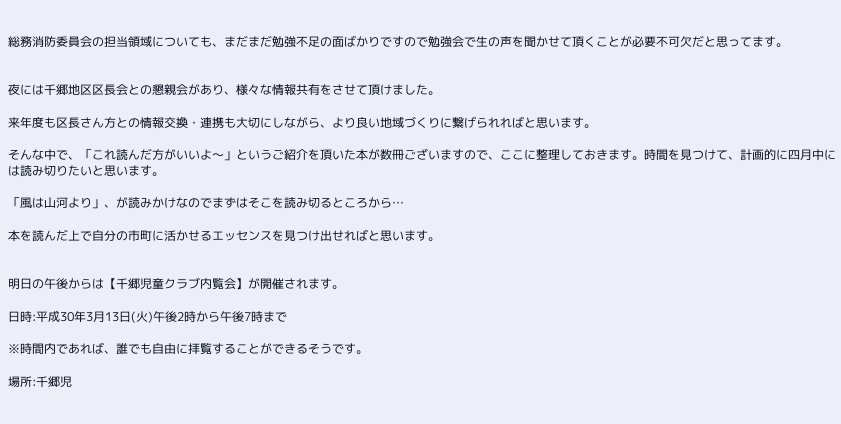総務消防委員会の担当領域についても、まだまだ勉強不足の面ばかりですので勉強会で生の声を聞かせて頂くことが必要不可欠だと思ってます。


夜には千郷地区区長会との懇親会があり、様々な情報共有をさせて頂けました。

来年度も区長さん方との情報交換・連携も大切にしながら、より良い地域づくりに繋げられればと思います。

そんな中で、「これ読んだ方がいいよ〜」というご紹介を頂いた本が数冊ございますので、ここに整理しておきます。時間を見つけて、計画的に四月中には読み切りたいと思います。

「風は山河より」、が読みかけなのでまずはそこを読み切るところから…

本を読んだ上で自分の市町に活かせるエッセンスを見つけ出せればと思います。


明日の午後からは【千郷児童クラブ内覧会】が開催されます。

日時:平成30年3月13日(火)午後2時から午後7時まで

※時間内であれば、誰でも自由に拝覧することができるそうです。

場所:千郷児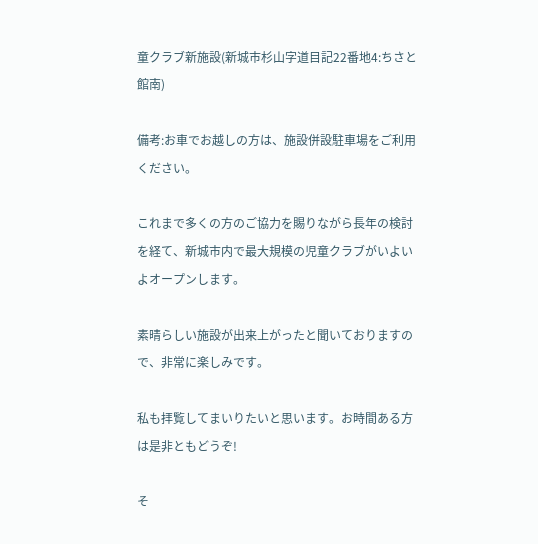童クラブ新施設(新城市杉山字道目記22番地4:ちさと館南)

備考:お車でお越しの方は、施設併設駐車場をご利用ください。

これまで多くの方のご協力を賜りながら長年の検討を経て、新城市内で最大規模の児童クラブがいよいよオープンします。

素晴らしい施設が出来上がったと聞いておりますので、非常に楽しみです。

私も拝覧してまいりたいと思います。お時間ある方は是非ともどうぞ!

そ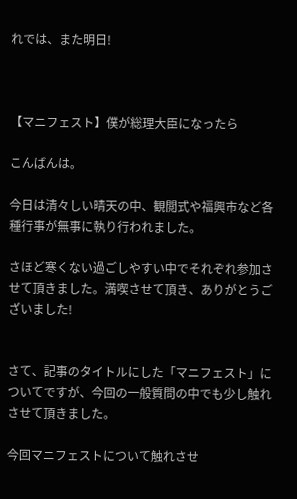れでは、また明日!



【マニフェスト】僕が総理大臣になったら

こんばんは。

今日は清々しい晴天の中、観閲式や福興市など各種行事が無事に執り行われました。

さほど寒くない過ごしやすい中でそれぞれ参加させて頂きました。満喫させて頂き、ありがとうございました!


さて、記事のタイトルにした「マニフェスト」についてですが、今回の一般質問の中でも少し触れさせて頂きました。

今回マニフェストについて触れさせ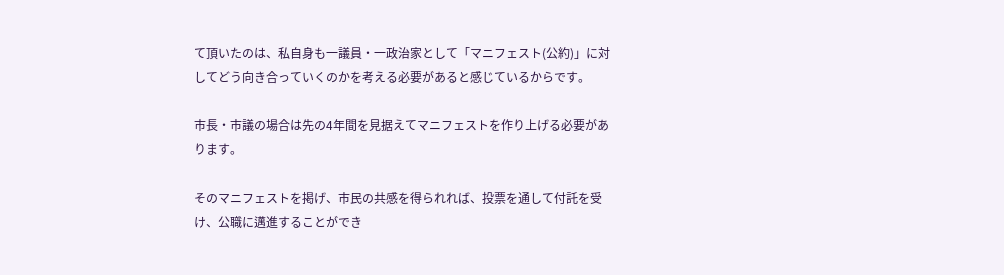て頂いたのは、私自身も一議員・一政治家として「マニフェスト(公約)」に対してどう向き合っていくのかを考える必要があると感じているからです。

市長・市議の場合は先の4年間を見据えてマニフェストを作り上げる必要があります。

そのマニフェストを掲げ、市民の共感を得られれば、投票を通して付託を受け、公職に邁進することができ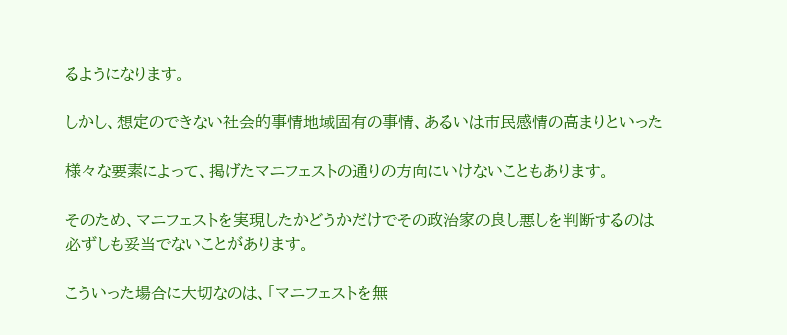るようになります。

しかし、想定のできない社会的事情地域固有の事情、あるいは市民感情の高まりといった

様々な要素によって、掲げたマニフェストの通りの方向にいけないこともあります。

そのため、マニフェストを実現したかどうかだけでその政治家の良し悪しを判断するのは必ずしも妥当でないことがあります。

こういった場合に大切なのは、「マニフェストを無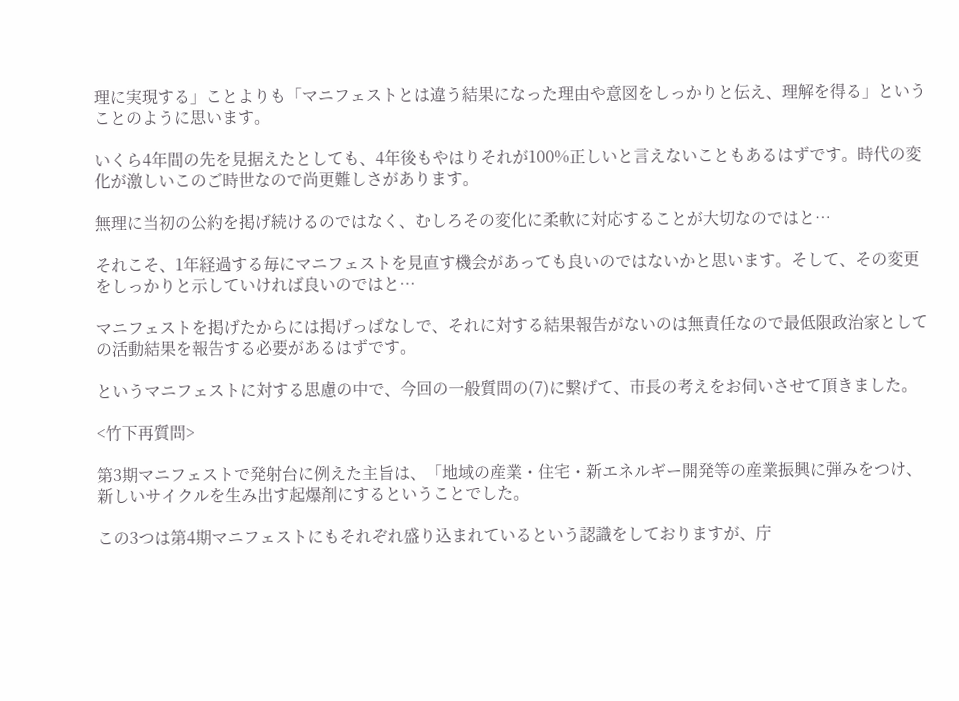理に実現する」ことよりも「マニフェストとは違う結果になった理由や意図をしっかりと伝え、理解を得る」ということのように思います。

いくら4年間の先を見据えたとしても、4年後もやはりそれが100%正しいと言えないこともあるはずです。時代の変化が激しいこのご時世なので尚更難しさがあります。

無理に当初の公約を掲げ続けるのではなく、むしろその変化に柔軟に対応することが大切なのではと…

それこそ、1年経過する毎にマニフェストを見直す機会があっても良いのではないかと思います。そして、その変更をしっかりと示していければ良いのではと…

マニフェストを掲げたからには掲げっぱなしで、それに対する結果報告がないのは無責任なので最低限政治家としての活動結果を報告する必要があるはずです。

というマニフェストに対する思慮の中で、今回の一般質問の(7)に繋げて、市長の考えをお伺いさせて頂きました。

<竹下再質問>

第3期マニフェストで発射台に例えた主旨は、「地域の産業・住宅・新エネルギー開発等の産業振興に弾みをつけ、新しいサイクルを生み出す起爆剤にするということでした。

この3つは第4期マニフェストにもそれぞれ盛り込まれているという認識をしておりますが、庁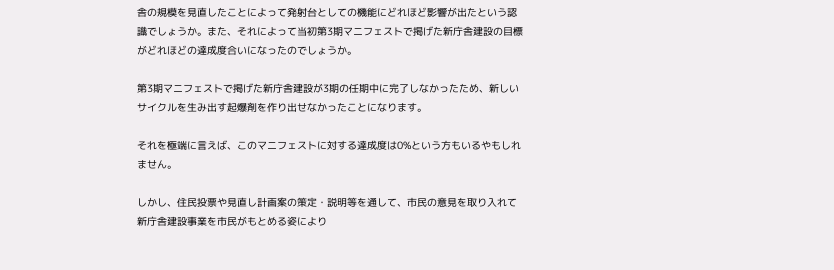舎の規模を見直したことによって発射台としての機能にどれほど影響が出たという認識でしょうか。また、それによって当初第3期マニフェストで掲げた新庁舎建設の目標がどれほどの達成度合いになったのでしょうか。

第3期マニフェストで掲げた新庁舎建設が3期の任期中に完了しなかったため、新しいサイクルを生み出す起爆剤を作り出せなかったことになります。

それを極端に言えば、このマニフェストに対する達成度は0%という方もいるやもしれません。

しかし、住民投票や見直し計画案の策定・説明等を通して、市民の意見を取り入れて新庁舎建設事業を市民がもとめる姿により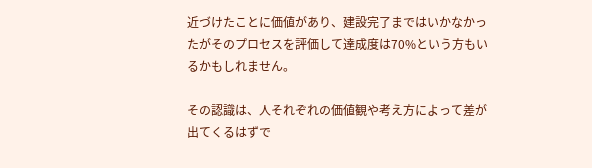近づけたことに価値があり、建設完了まではいかなかったがそのプロセスを評価して達成度は70%という方もいるかもしれません。

その認識は、人それぞれの価値観や考え方によって差が出てくるはずで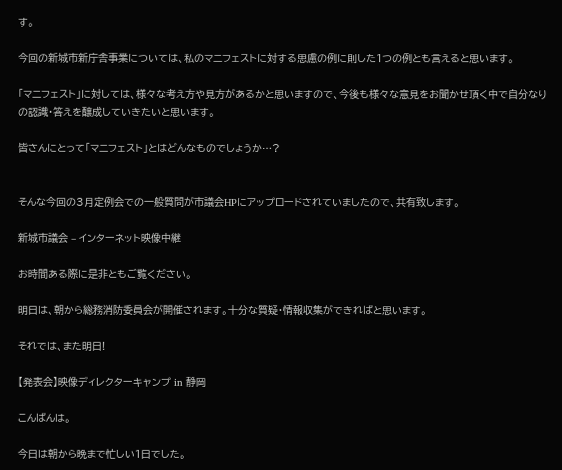す。

今回の新城市新庁舎事業については、私のマニフェストに対する思慮の例に則した1つの例とも言えると思います。

「マニフェスト」に対しては、様々な考え方や見方があるかと思いますので、今後も様々な意見をお聞かせ頂く中で自分なりの認識・答えを醸成していきたいと思います。

皆さんにとって「マニフェスト」とはどんなものでしょうか…?


そんな今回の3月定例会での一般質問が市議会HPにアップロードされていましたので、共有致します。

新城市議会 – インターネット映像中継

お時間ある際に是非ともご覧ください。

明日は、朝から総務消防委員会が開催されます。十分な質疑・情報収集ができればと思います。

それでは、また明日!

【発表会】映像ディレクターキャンプ in 静岡

こんばんは。

今日は朝から晩まで忙しい1日でした。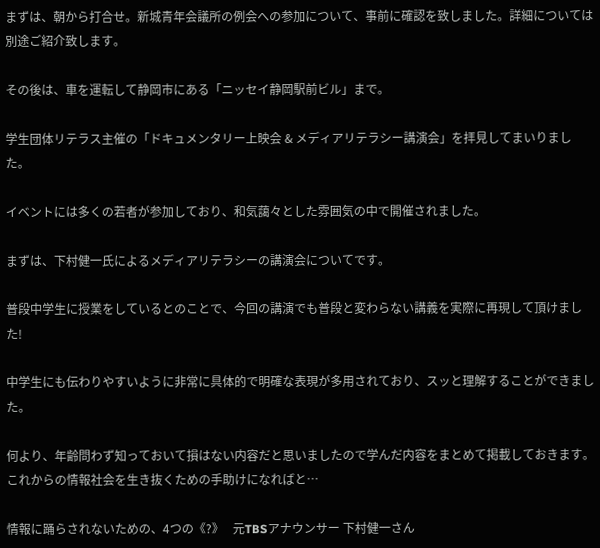まずは、朝から打合せ。新城青年会議所の例会への参加について、事前に確認を致しました。詳細については別途ご紹介致します。

その後は、車を運転して静岡市にある「ニッセイ静岡駅前ビル」まで。

学生団体リテラス主催の「ドキュメンタリー上映会 & メディアリテラシー講演会」を拝見してまいりました。

イベントには多くの若者が参加しており、和気藹々とした雰囲気の中で開催されました。

まずは、下村健一氏によるメディアリテラシーの講演会についてです。

普段中学生に授業をしているとのことで、今回の講演でも普段と変わらない講義を実際に再現して頂けました!

中学生にも伝わりやすいように非常に具体的で明確な表現が多用されており、スッと理解することができました。

何より、年齢問わず知っておいて損はない内容だと思いましたので学んだ内容をまとめて掲載しておきます。これからの情報社会を生き抜くための手助けになればと…

情報に踊らされないための、4つの《?》   元TBSアナウンサー 下村健一さん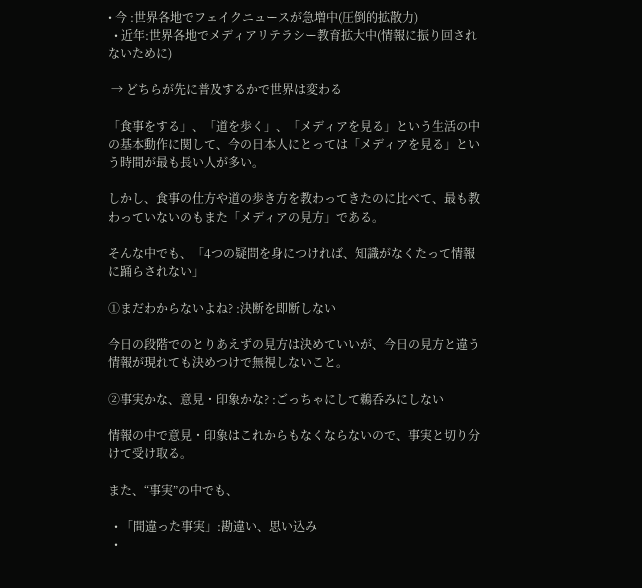• 今 :世界各地でフェイクニュースが急増中(圧倒的拡散力)
  • 近年:世界各地でメディアリテラシー教育拡大中(情報に振り回されないために)

 → どちらが先に普及するかで世界は変わる

「食事をする」、「道を歩く」、「メディアを見る」という生活の中の基本動作に関して、今の日本人にとっては「メディアを見る」という時間が最も長い人が多い。

しかし、食事の仕方や道の歩き方を教わってきたのに比べて、最も教わっていないのもまた「メディアの見方」である。

そんな中でも、「4つの疑問を身につければ、知識がなくたって情報に踊らされない」

①まだわからないよね? :決断を即断しない

今日の段階でのとりあえずの見方は決めていいが、今日の見方と違う情報が現れても決めつけで無視しないこと。

②事実かな、意見・印象かな? :ごっちゃにして鵜呑みにしない

情報の中で意見・印象はこれからもなくならないので、事実と切り分けて受け取る。

また、“事実”の中でも、

  • 「間違った事実」:勘違い、思い込み
  •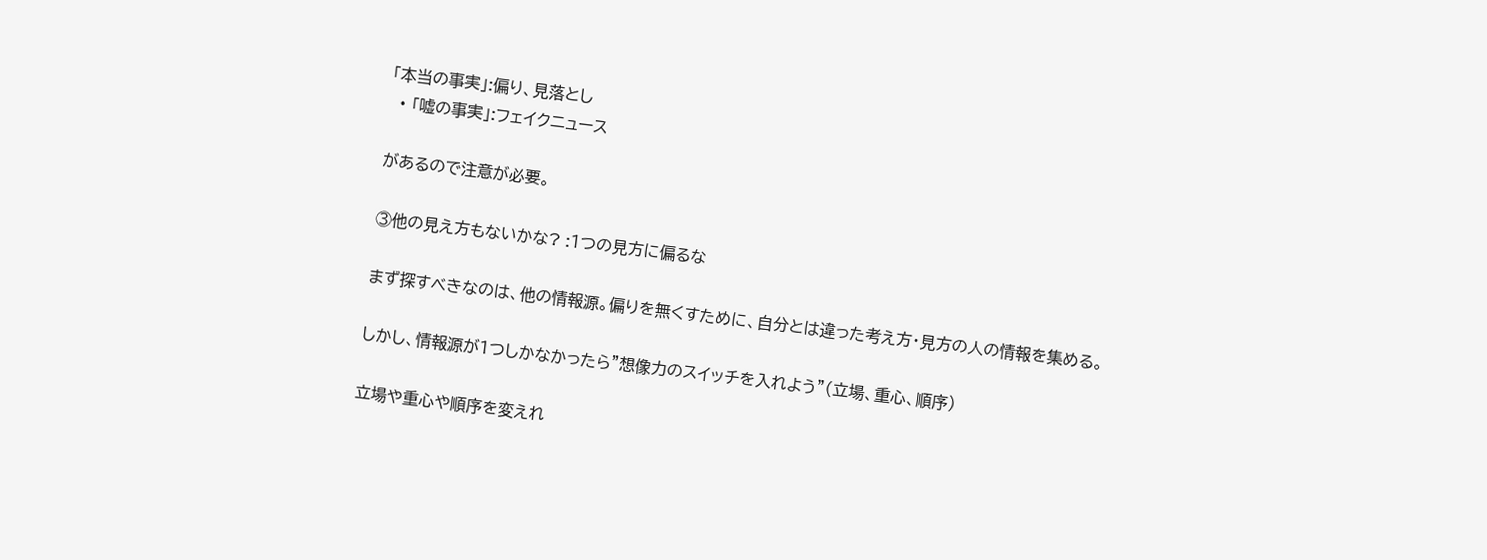「本当の事実」:偏り、見落とし
  • 「嘘の事実」:フェイクニュース

があるので注意が必要。

③他の見え方もないかな? :1つの見方に偏るな

まず探すべきなのは、他の情報源。偏りを無くすために、自分とは違った考え方・見方の人の情報を集める。

しかし、情報源が1つしかなかったら”想像力のスイッチを入れよう”(立場、重心、順序)

立場や重心や順序を変えれ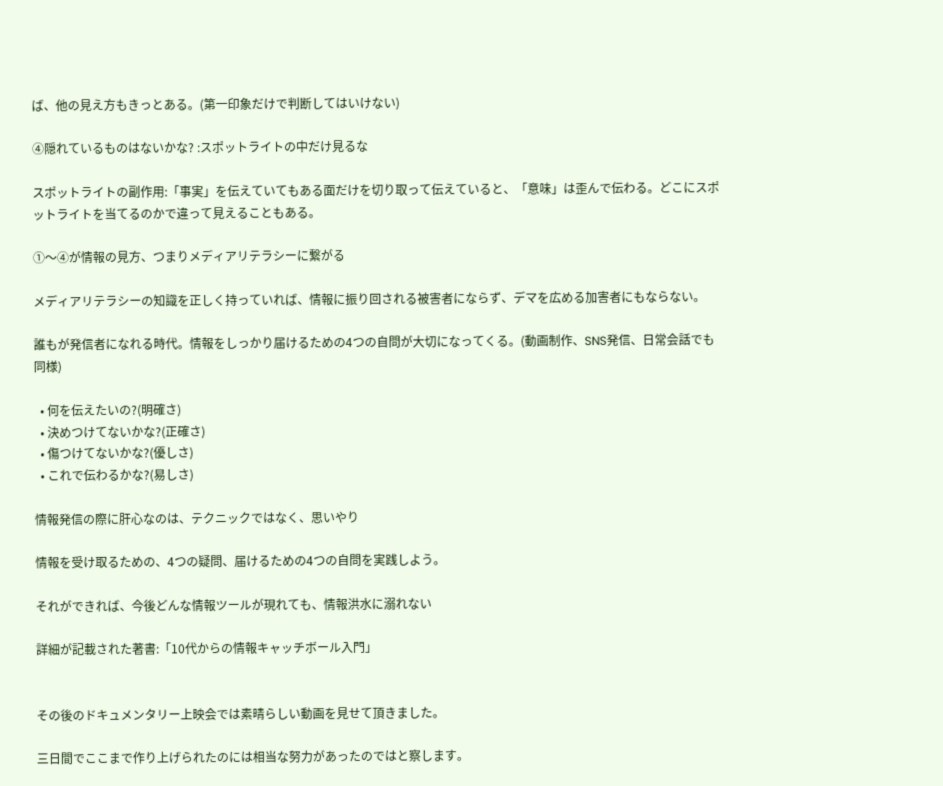ば、他の見え方もきっとある。(第一印象だけで判断してはいけない)

④隠れているものはないかな? :スポットライトの中だけ見るな

スポットライトの副作用:「事実」を伝えていてもある面だけを切り取って伝えていると、「意味」は歪んで伝わる。どこにスポットライトを当てるのかで違って見えることもある。

①〜④が情報の見方、つまりメディアリテラシーに繋がる

メディアリテラシーの知識を正しく持っていれば、情報に振り回される被害者にならず、デマを広める加害者にもならない。

誰もが発信者になれる時代。情報をしっかり届けるための4つの自問が大切になってくる。(動画制作、SNS発信、日常会話でも同様)

  • 何を伝えたいの?(明確さ)
  • 決めつけてないかな?(正確さ)
  • 傷つけてないかな?(優しさ)
  • これで伝わるかな?(易しさ)

情報発信の際に肝心なのは、テクニックではなく、思いやり

情報を受け取るための、4つの疑問、届けるための4つの自問を実践しよう。

それができれば、今後どんな情報ツールが現れても、情報洪水に溺れない

詳細が記載された著書:「10代からの情報キャッチボール入門」


その後のドキュメンタリー上映会では素晴らしい動画を見せて頂きました。

三日間でここまで作り上げられたのには相当な努力があったのではと察します。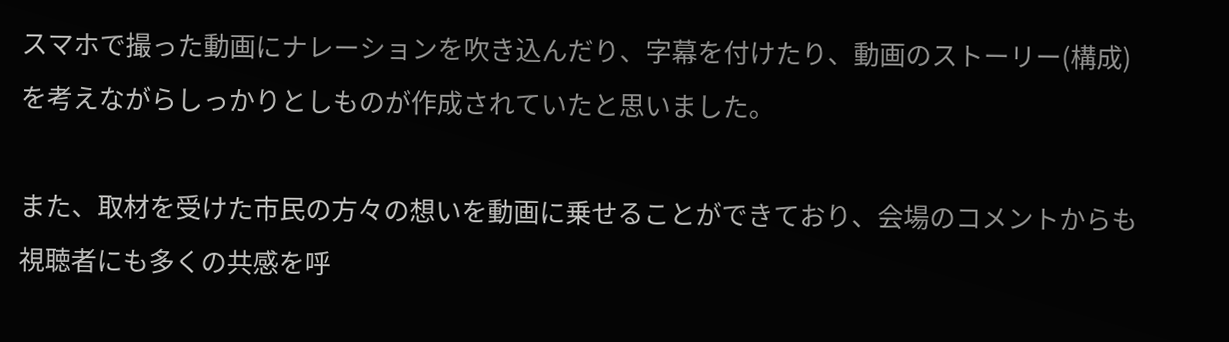スマホで撮った動画にナレーションを吹き込んだり、字幕を付けたり、動画のストーリー(構成)を考えながらしっかりとしものが作成されていたと思いました。

また、取材を受けた市民の方々の想いを動画に乗せることができており、会場のコメントからも視聴者にも多くの共感を呼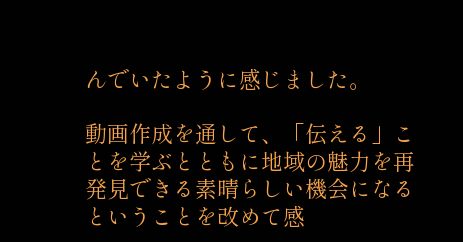んでいたように感じました。

動画作成を通して、「伝える」ことを学ぶとともに地域の魅力を再発見できる素晴らしい機会になるということを改めて感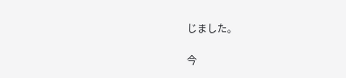じました。

今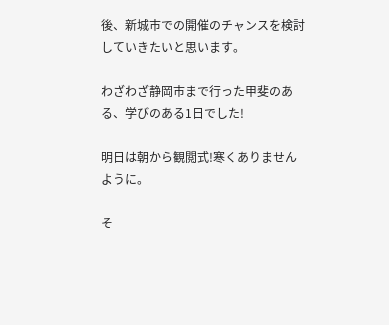後、新城市での開催のチャンスを検討していきたいと思います。

わざわざ静岡市まで行った甲斐のある、学びのある1日でした!

明日は朝から観閲式!寒くありませんように。

そ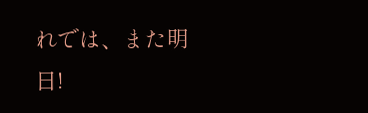れでは、また明日!